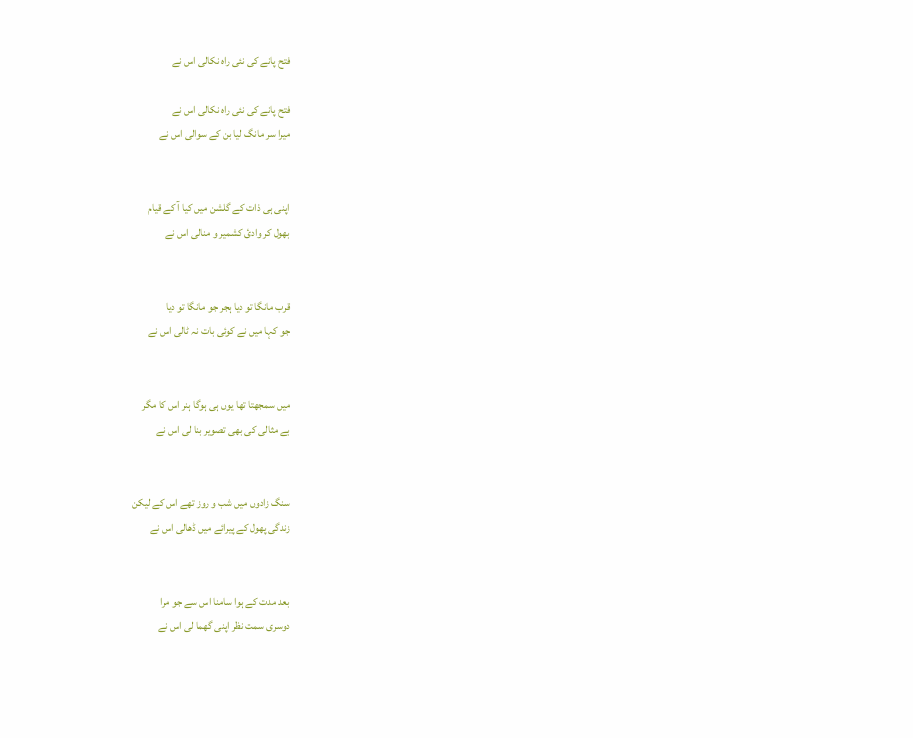فتح پانے کی نئی راہ نکالی اس نے

فتح پانے کی نئی راہ نکالی اس نے
میرا سر مانگ لیا بن کے سوالی اس نے


اپنی ہی ذات کے گلشن میں کیا آ کے قیام
بھول کر وادیٔ کشمیر و منالی اس نے


قرب مانگا تو دیا ہجر جو مانگا تو دیا
جو کہا میں نے کوئی بات نہ ٹالی اس نے


میں سمجھتا تھا یوں ہی ہوگا ہنر اس کا مگر
بے مثالی کی بھی تصویر بنا لی اس نے


سنگ زادوں میں شب و روز تھے اس کے لیکن
زندگی پھول کے پیرائے میں ڈھالی اس نے


بعد مدت کے ہوا سامنا اس سے جو مرا
دوسری سمت نظر اپنی گھما لی اس نے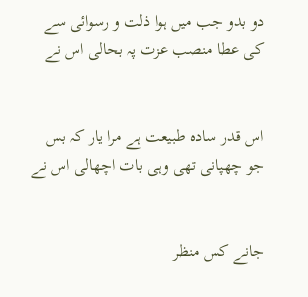دو بدو جب میں ہوا ذلت و رسوائی سے
کی عطا منصب عزت پہ بحالی اس نے


اس قدر سادہ طبیعت ہے مرا یار کہ بس
جو چھپانی تھی وہی بات اچھالی اس نے


جانے کس منظر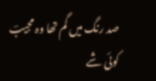صد رنگ میں گم تھا وہ مجیبؔ
کوئی شے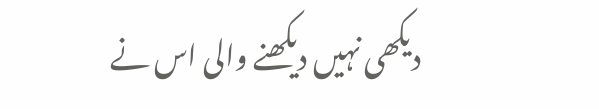دیکھی نہیں دیکھنے والی اس نے